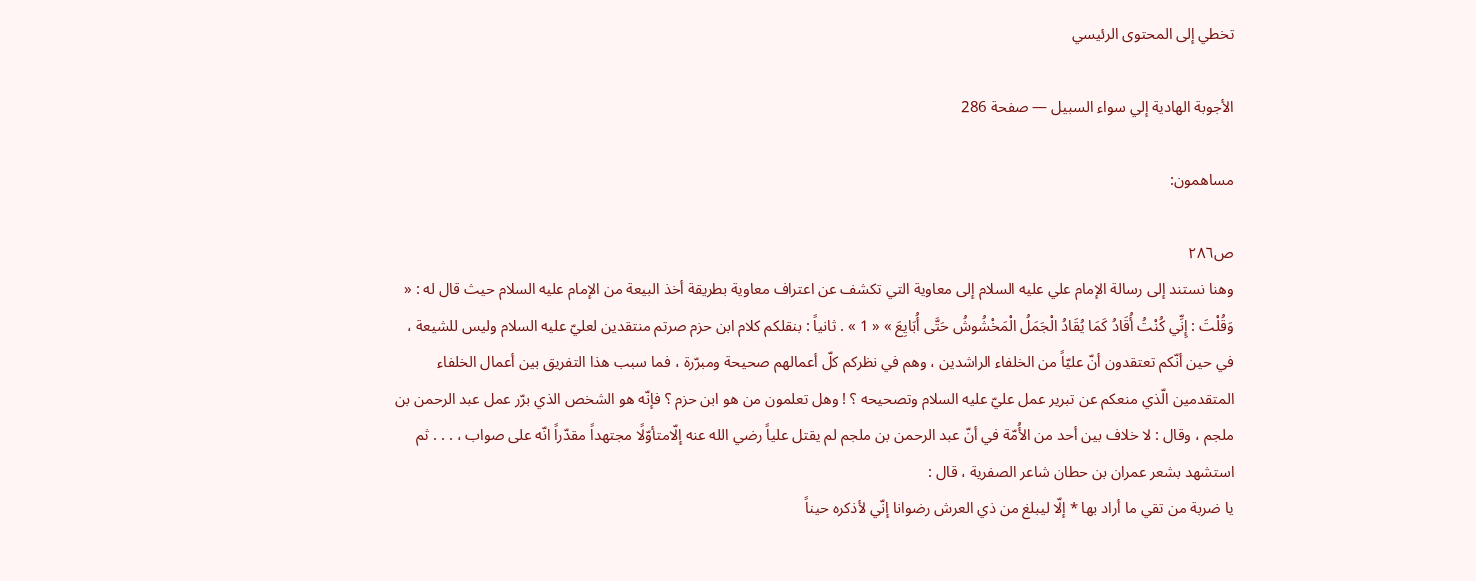تخطي إلى المحتوى الرئيسي

الأجوبة الهادية إلي سواء السبيل — صفحة 286

مساهمون:

ص٢٨٦
وهنا نستند إلى رسالة الإمام علي عليه السلام إلى معاوية التي تكشف عن اعتراف معاوية بطريقة أخذ البيعة من الإمام عليه السلام حيث قال له : « وَقُلْتَ : إِنِّي كُنْتُ أُقَادُ كَمَا يُقَادُ الْجَمَلُ الْمَخْشُوشُ حَتَّى أُبَايِعَ » « 1 » . ثانياً : بنقلكم كلام ابن حزم صرتم منتقدين لعليّ عليه السلام وليس للشيعة ، في حين أنّكم تعتقدون أنّ عليّاً من الخلفاء الراشدين ، وهم في نظركم كلّ أعمالهم صحيحة ومبرّرة ، فما سبب هذا التفريق بين أعمال الخلفاء المتقدمين الّذي منعكم عن تبرير عمل عليّ عليه السلام وتصحيحه ؟ ! وهل تعلمون من هو ابن حزم ؟ فإنّه هو الشخص الذي برّر عمل عبد الرحمن بن ملجم ، وقال : لا خلاف بين أحد من الأُمّة في أنّ عبد الرحمن بن ملجم لم يقتل علياً رضي الله عنه إلّامتأوّلًا مجتهداً مقدّراً انّه على صواب ، . . . ثم استشهد بشعر عمران بن حطان شاعر الصفرية ، قال :
يا ضربة من تقي ما أراد بها * إلّا ليبلغ من ذي العرش رضوانا إنّي لأذكره حيناً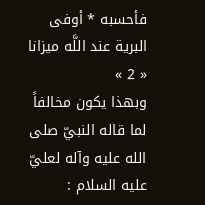فأحسبه * أوفى البرية عند اللَّه ميزانا « 2 »
وبهذا يكون مخالفاً لما قاله النبيّ صلى الله عليه وآله لعليّ عليه السلام :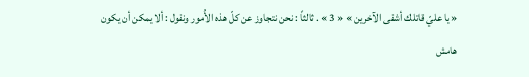« يا عليّ قاتلك أشقى الآخرين » « 3 » . ثالثاً : نحن نتجاوز عن كلّ هذه الأُمور ونقول : ألا يمكن أن يكون
هامش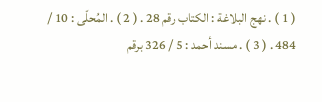( 1 ) . نهج البلاغة : الكتاب رقم 28 . ( 2 ) . المُحلّى : 10 / 484 . ( 3 ) . مسند أحمد : 5 / 326 برقم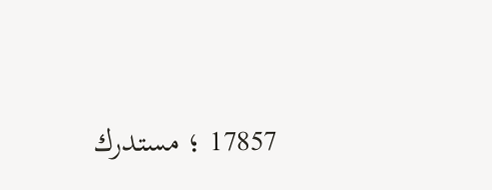17857 ؛ مستدرك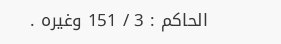الحاكم : 3 / 151 وغيره .